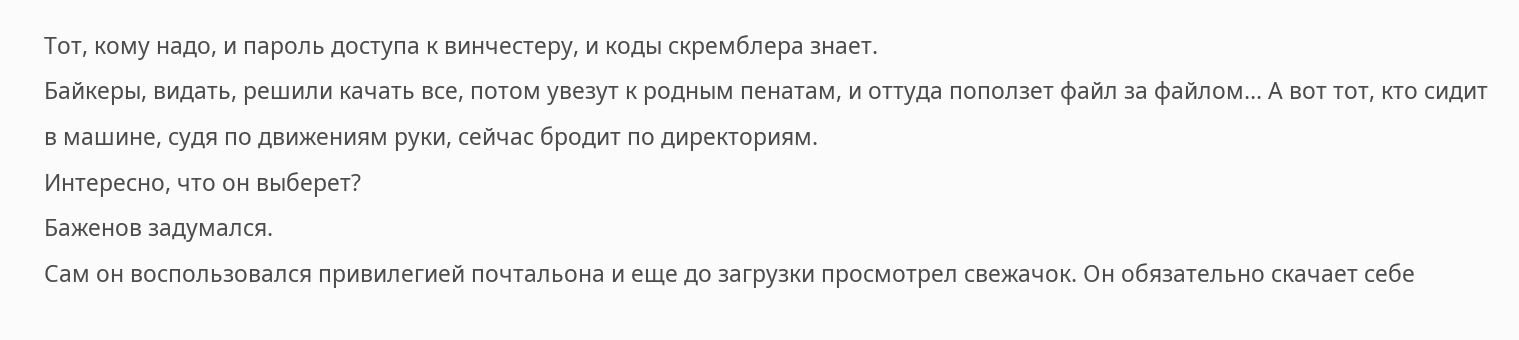Тот, кому надо, и пароль доступа к винчестеру, и коды скремблера знает.
Байкеры, видать, решили качать все, потом увезут к родным пенатам, и оттуда поползет файл за файлом… А вот тот, кто сидит в машине, судя по движениям руки, сейчас бродит по директориям.
Интересно, что он выберет?
Баженов задумался.
Сам он воспользовался привилегией почтальона и еще до загрузки просмотрел свежачок. Он обязательно скачает себе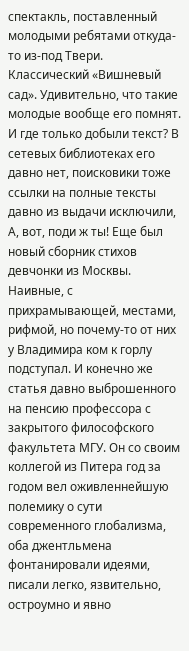спектакль, поставленный молодыми ребятами откуда-то из-под Твери. Классический «Вишневый сад». Удивительно, что такие молодые вообще его помнят. И где только добыли текст? В сетевых библиотеках его давно нет, поисковики тоже ссылки на полные тексты давно из выдачи исключили, А, вот, поди ж ты! Еще был новый сборник стихов девчонки из Москвы. Наивные, с прихрамывающей, местами, рифмой, но почему-то от них у Владимира ком к горлу подступал. И конечно же статья давно выброшенного на пенсию профессора с закрытого философского факультета МГУ. Он со своим коллегой из Питера год за годом вел оживленнейшую полемику о сути современного глобализма, оба джентльмена фонтанировали идеями, писали легко, язвительно, остроумно и явно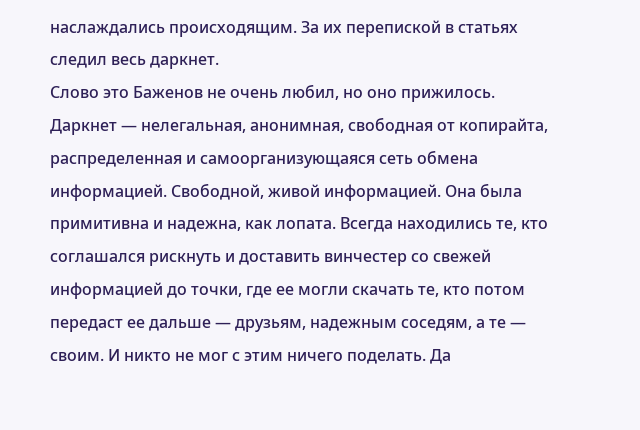наслаждались происходящим. За их перепиской в статьях следил весь даркнет.
Слово это Баженов не очень любил, но оно прижилось. Даркнет — нелегальная, анонимная, свободная от копирайта, распределенная и самоорганизующаяся сеть обмена информацией. Свободной, живой информацией. Она была примитивна и надежна, как лопата. Всегда находились те, кто соглашался рискнуть и доставить винчестер со свежей информацией до точки, где ее могли скачать те, кто потом передаст ее дальше — друзьям, надежным соседям, а те — своим. И никто не мог с этим ничего поделать. Да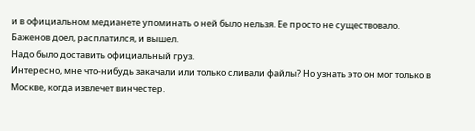и в официальном медианете упоминать о ней было нельзя. Ее просто не существовало.
Баженов доел, расплатился, и вышел.
Надо было доставить официальный груз.
Интересно, мне что-нибудь закачали или только сливали файлы? Но узнать это он мог только в Москве, когда извлечет винчестер.